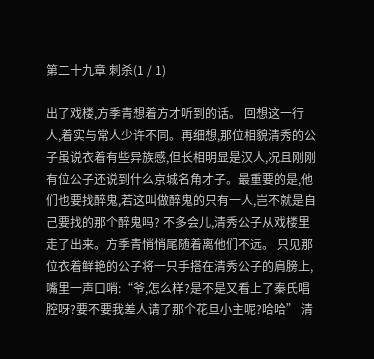第二十九章 刺杀(1 / 1)

出了戏楼,方季青想着方才听到的话。 回想这一行人,着实与常人少许不同。再细想,那位相貌清秀的公子虽说衣着有些异族感,但长相明显是汉人,况且刚刚有位公子还说到什么京城名角才子。最重要的是,他们也要找醉鬼,若这叫做醉鬼的只有一人,岂不就是自己要找的那个醉鬼吗? 不多会儿,清秀公子从戏楼里走了出来。方季青悄悄尾随着离他们不远。 只见那位衣着鲜艳的公子将一只手搭在清秀公子的肩膀上,嘴里一声口哨:“爷,怎么样?是不是又看上了秦氏唱腔呀?要不要我差人请了那个花旦小主呢?哈哈” 清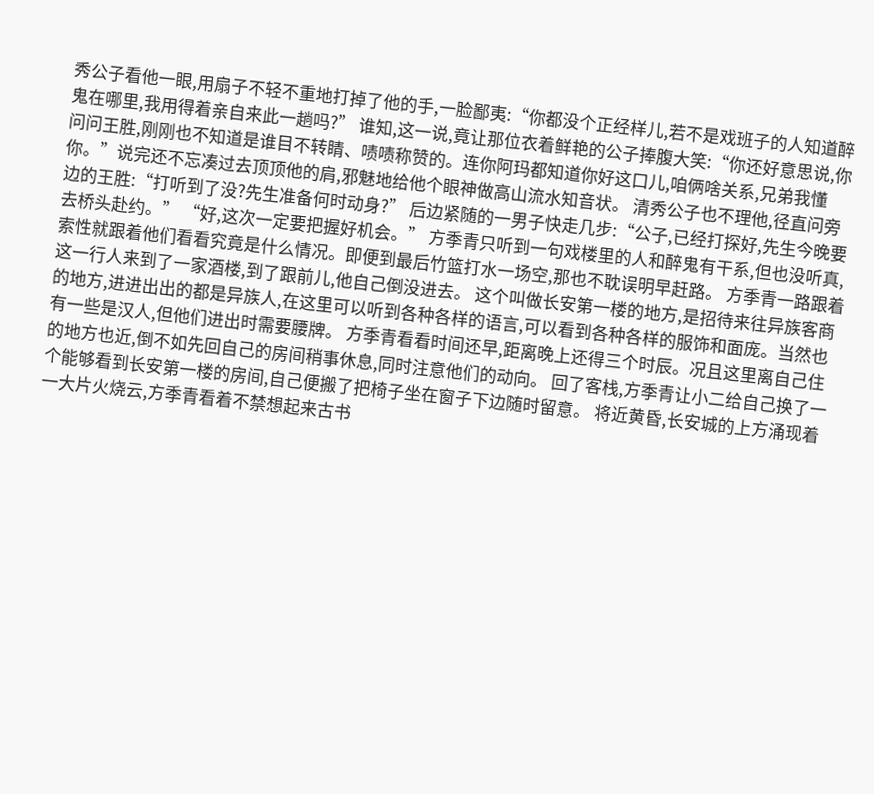秀公子看他一眼,用扇子不轻不重地打掉了他的手,一脸鄙夷:“你都没个正经样儿,若不是戏班子的人知道醉鬼在哪里,我用得着亲自来此一趟吗?” 谁知,这一说,竟让那位衣着鲜艳的公子捧腹大笑:“你还好意思说,你问问王胜,刚刚也不知道是谁目不转睛、啧啧称赞的。连你阿玛都知道你好这口儿,咱俩啥关系,兄弟我懂你。”说完还不忘凑过去顶顶他的肩,邪魅地给他个眼神做高山流水知音状。 清秀公子也不理他,径直问旁边的王胜:“打听到了没?先生准备何时动身?” 后边紧随的一男子快走几步:“公子,已经打探好,先生今晚要去桥头赴约。” “好,这次一定要把握好机会。” 方季青只听到一句戏楼里的人和醉鬼有干系,但也没听真,索性就跟着他们看看究竟是什么情况。即便到最后竹篮打水一场空,那也不耽误明早赶路。 方季青一路跟着这一行人来到了一家酒楼,到了跟前儿,他自己倒没进去。 这个叫做长安第一楼的地方,是招待来往异族客商的地方,进进出出的都是异族人,在这里可以听到各种各样的语言,可以看到各种各样的服饰和面庞。当然也有一些是汉人,但他们进出时需要腰牌。 方季青看看时间还早,距离晚上还得三个时辰。况且这里离自己住的地方也近,倒不如先回自己的房间稍事休息,同时注意他们的动向。 回了客栈,方季青让小二给自己换了一个能够看到长安第一楼的房间,自己便搬了把椅子坐在窗子下边随时留意。 将近黄昏,长安城的上方涌现着一大片火烧云,方季青看着不禁想起来古书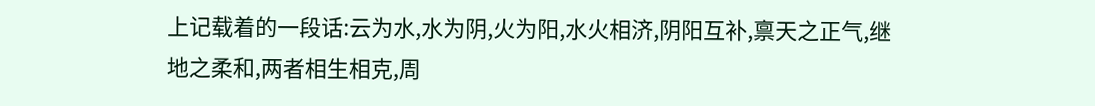上记载着的一段话:云为水,水为阴,火为阳,水火相济,阴阳互补,禀天之正气,继地之柔和,两者相生相克,周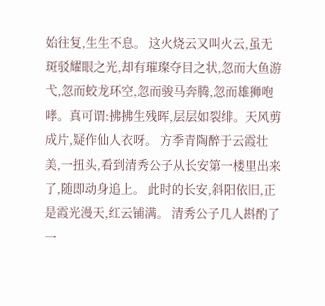始往复,生生不息。 这火烧云又叫火云,虽无斑驳耀眼之光,却有璀璨夺目之状,忽而大鱼游弋,忽而蛟龙环空,忽而骏马奔腾,忽而雄狮咆哮。真可谓:拂拂生残晖,层层如裂绯。天风剪成片,疑作仙人衣呀。 方季青陶醉于云霞壮美,一扭头,看到清秀公子从长安第一楼里出来了,随即动身追上。 此时的长安,斜阳依旧,正是霞光漫天,红云铺满。 清秀公子几人斟酌了一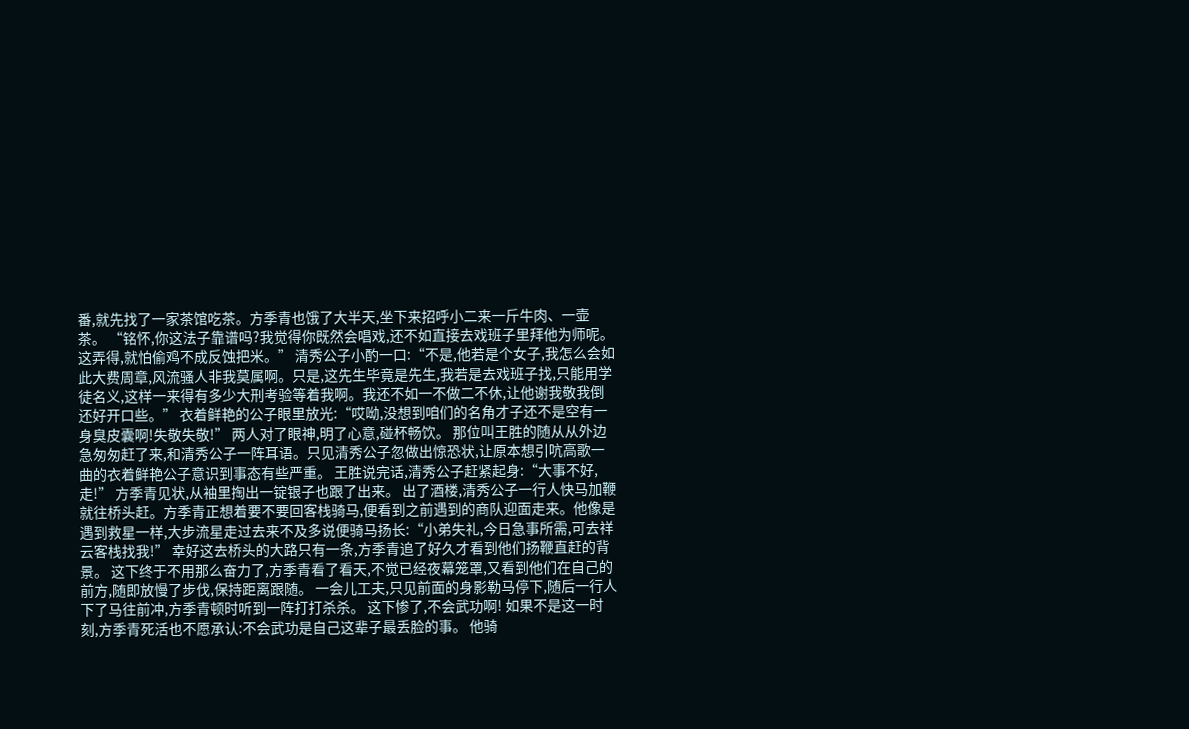番,就先找了一家茶馆吃茶。方季青也饿了大半天,坐下来招呼小二来一斤牛肉、一壶茶。 “铭怀,你这法子靠谱吗?我觉得你既然会唱戏,还不如直接去戏班子里拜他为师呢。这弄得,就怕偷鸡不成反蚀把米。” 清秀公子小酌一口:“不是,他若是个女子,我怎么会如此大费周章,风流骚人非我莫属啊。只是,这先生毕竟是先生,我若是去戏班子找,只能用学徒名义,这样一来得有多少大刑考验等着我啊。我还不如一不做二不休,让他谢我敬我倒还好开口些。” 衣着鲜艳的公子眼里放光:“哎呦,没想到咱们的名角才子还不是空有一身臭皮囊啊!失敬失敬!” 两人对了眼神,明了心意,碰杯畅饮。 那位叫王胜的随从从外边急匆匆赶了来,和清秀公子一阵耳语。只见清秀公子忽做出惊恐状,让原本想引吭高歌一曲的衣着鲜艳公子意识到事态有些严重。 王胜说完话,清秀公子赶紧起身:“大事不好,走!” 方季青见状,从袖里掏出一锭银子也跟了出来。 出了酒楼,清秀公子一行人快马加鞭就往桥头赶。方季青正想着要不要回客栈骑马,便看到之前遇到的商队迎面走来。他像是遇到救星一样,大步流星走过去来不及多说便骑马扬长:“小弟失礼,今日急事所需,可去祥云客栈找我!” 幸好这去桥头的大路只有一条,方季青追了好久才看到他们扬鞭直赶的背景。 这下终于不用那么奋力了,方季青看了看天,不觉已经夜幕笼罩,又看到他们在自己的前方,随即放慢了步伐,保持距离跟随。 一会儿工夫,只见前面的身影勒马停下,随后一行人下了马往前冲,方季青顿时听到一阵打打杀杀。 这下惨了,不会武功啊! 如果不是这一时刻,方季青死活也不愿承认:不会武功是自己这辈子最丢脸的事。 他骑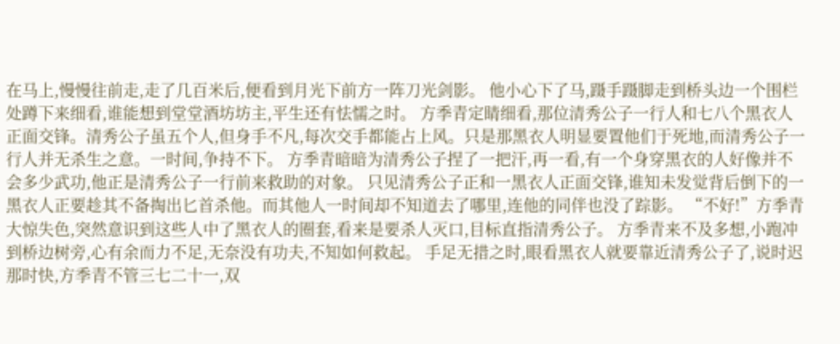在马上,慢慢往前走,走了几百米后,便看到月光下前方一阵刀光剑影。 他小心下了马,蹑手蹑脚走到桥头边一个围栏处蹲下来细看,谁能想到堂堂酒坊坊主,平生还有怯懦之时。 方季青定睛细看,那位清秀公子一行人和七八个黑衣人正面交锋。清秀公子虽五个人,但身手不凡,每次交手都能占上风。只是那黑衣人明显要置他们于死地,而清秀公子一行人并无杀生之意。一时间,争持不下。 方季青暗暗为清秀公子捏了一把汗,再一看,有一个身穿黑衣的人好像并不会多少武功,他正是清秀公子一行前来救助的对象。 只见清秀公子正和一黑衣人正面交锋,谁知未发觉背后倒下的一黑衣人正要趁其不备掏出匕首杀他。而其他人一时间却不知道去了哪里,连他的同伴也没了踪影。 “不好!”方季青大惊失色,突然意识到这些人中了黑衣人的圈套,看来是要杀人灭口,目标直指清秀公子。 方季青来不及多想,小跑冲到桥边树旁,心有余而力不足,无奈没有功夫,不知如何救起。 手足无措之时,眼看黑衣人就要靠近清秀公子了,说时迟那时快,方季青不管三七二十一,双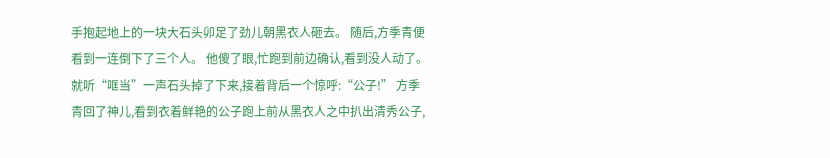手抱起地上的一块大石头卯足了劲儿朝黑衣人砸去。 随后,方季青便看到一连倒下了三个人。 他傻了眼,忙跑到前边确认,看到没人动了。就听“哐当”一声石头掉了下来,接着背后一个惊呼:“公子!” 方季青回了神儿,看到衣着鲜艳的公子跑上前从黑衣人之中扒出清秀公子,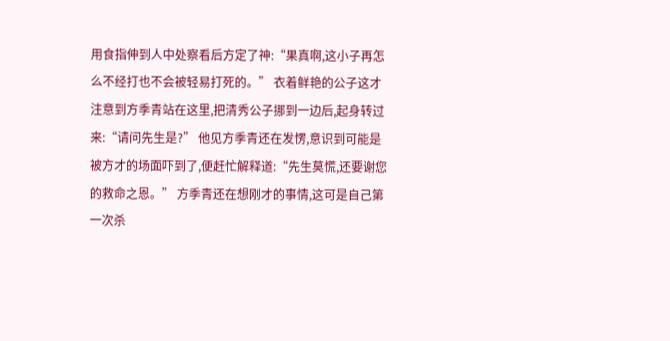用食指伸到人中处察看后方定了神:“果真啊,这小子再怎么不经打也不会被轻易打死的。” 衣着鲜艳的公子这才注意到方季青站在这里,把清秀公子挪到一边后,起身转过来:“请问先生是?” 他见方季青还在发愣,意识到可能是被方才的场面吓到了,便赶忙解释道:“先生莫慌,还要谢您的救命之恩。” 方季青还在想刚才的事情,这可是自己第一次杀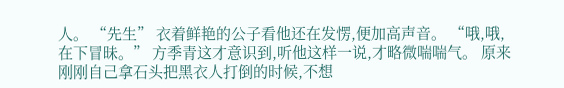人。 “先生” 衣着鲜艳的公子看他还在发愣,便加高声音。 “哦,哦,在下冒昧。” 方季青这才意识到,听他这样一说,才略微喘喘气。 原来刚刚自己拿石头把黑衣人打倒的时候,不想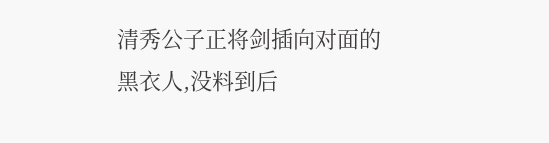清秀公子正将剑插向对面的黑衣人,没料到后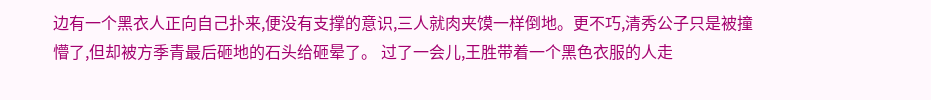边有一个黑衣人正向自己扑来,便没有支撑的意识,三人就肉夹馍一样倒地。更不巧,清秀公子只是被撞懵了,但却被方季青最后砸地的石头给砸晕了。 过了一会儿,王胜带着一个黑色衣服的人走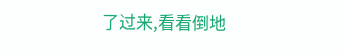了过来,看看倒地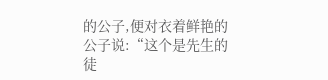的公子,便对衣着鲜艳的公子说:“这个是先生的徒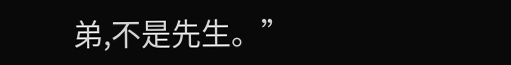弟,不是先生。”